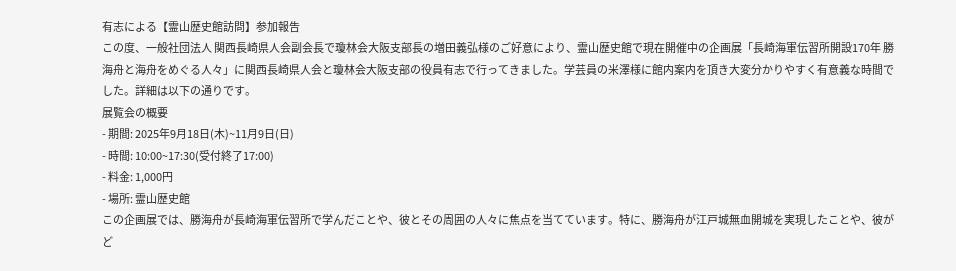有志による【霊山歴史館訪問】参加報告
この度、一般社団法人 関西長崎県人会副会長で瓊林会大阪支部長の増田義弘様のご好意により、霊山歴史館で現在開催中の企画展「長崎海軍伝習所開設170年 勝海舟と海舟をめぐる人々」に関西長崎県人会と瓊林会大阪支部の役員有志で行ってきました。学芸員の米澤様に館内案内を頂き大変分かりやすく有意義な時間でした。詳細は以下の通りです。
展覧会の概要
- 期間: 2025年9月18日(木)~11月9日(日)
- 時間: 10:00~17:30(受付終了17:00)
- 料金: 1,000円
- 場所: 霊山歴史館
この企画展では、勝海舟が長崎海軍伝習所で学んだことや、彼とその周囲の人々に焦点を当てています。特に、勝海舟が江戸城無血開城を実現したことや、彼がど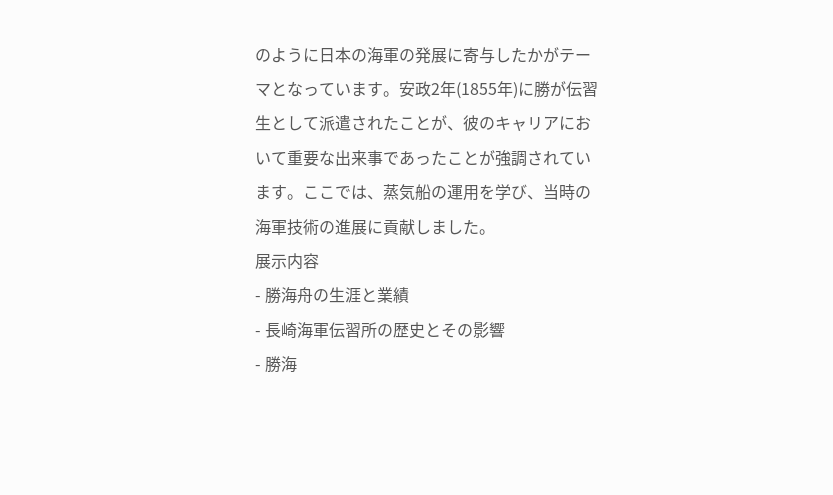のように日本の海軍の発展に寄与したかがテーマとなっています。安政2年(1855年)に勝が伝習生として派遣されたことが、彼のキャリアにおいて重要な出来事であったことが強調されています。ここでは、蒸気船の運用を学び、当時の海軍技術の進展に貢献しました。
展示内容
- 勝海舟の生涯と業績
- 長崎海軍伝習所の歴史とその影響
- 勝海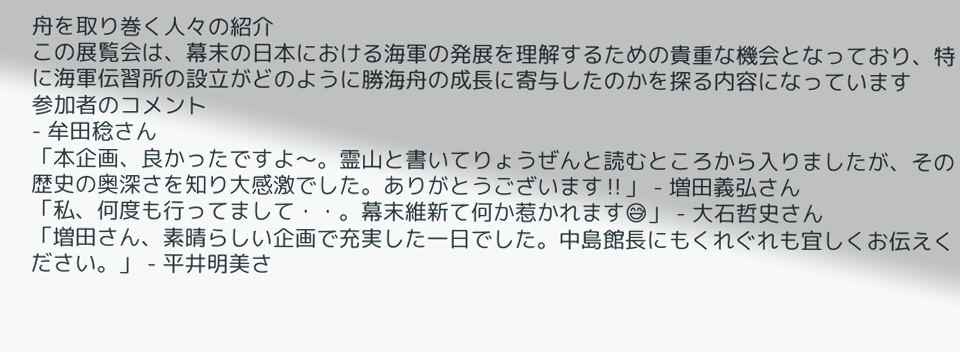舟を取り巻く人々の紹介
この展覧会は、幕末の日本における海軍の発展を理解するための貴重な機会となっており、特に海軍伝習所の設立がどのように勝海舟の成長に寄与したのかを探る内容になっています
参加者のコメント
- 牟田稔さん
「本企画、良かったですよ〜。霊山と書いてりょうぜんと読むところから入りましたが、その歴史の奥深さを知り大感激でした。ありがとうございます‼」 - 増田義弘さん
「私、何度も行ってまして・・。幕末維新て何か惹かれます😅」 - 大石哲史さん
「増田さん、素晴らしい企画で充実した一日でした。中島館長にもくれぐれも宜しくお伝えください。」 - 平井明美さ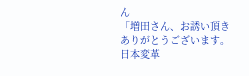ん
「増田さん、お誘い頂きありがとうございます。日本変革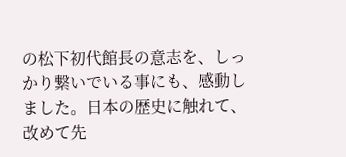の松下初代館長の意志を、しっかり繋いでいる事にも、感動しました。日本の歴史に触れて、改めて先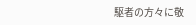駆者の方々に敬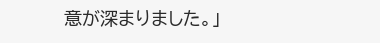意が深まりました。」